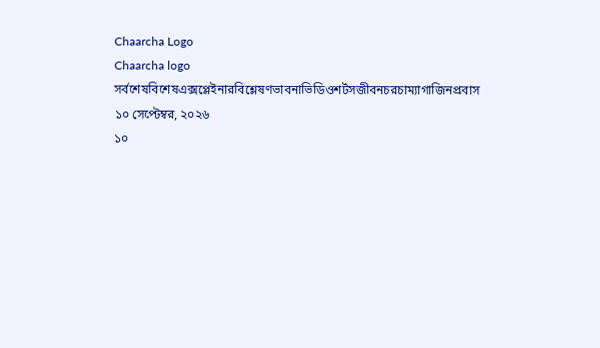Chaarcha Logo
Chaarcha logo
সর্বশেষবিশেষএক্সপ্লেইনারবিশ্লেষণভাবনাভিডিওশর্টসজীবনচরচাম্যাগাজিনপ্রবাস
১০ সেপ্টেম্বর, ২০২৬
১০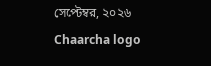সেপ্টেম্বর, ২০২৬
Chaarcha logo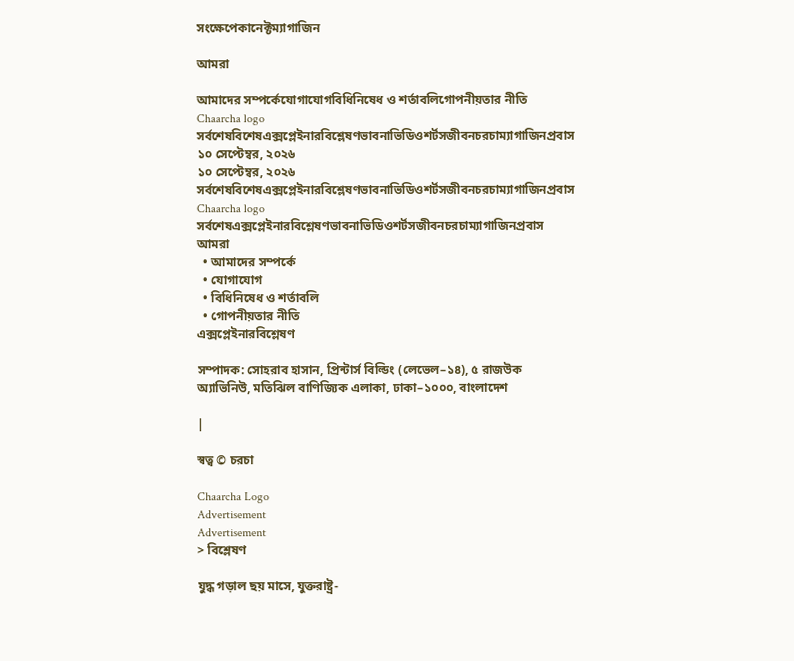সংক্ষেপেকানেক্টম্যাগাজিন

আমরা

আমাদের সম্পর্কেযোগাযোগবিধিনিষেধ ও শর্তাবলিগোপনীয়তার নীতি
Chaarcha logo
সর্বশেষবিশেষএক্সপ্লেইনারবিশ্লেষণভাবনাভিডিওশর্টসজীবনচরচাম্যাগাজিনপ্রবাস
১০ সেপ্টেম্বর, ২০২৬
১০ সেপ্টেম্বর, ২০২৬
সর্বশেষবিশেষএক্সপ্লেইনারবিশ্লেষণভাবনাভিডিওশর্টসজীবনচরচাম্যাগাজিনপ্রবাস
Chaarcha logo
সর্বশেষএক্সপ্লেইনারবিশ্লেষণভাবনাভিডিওশর্টসজীবনচরচাম্যাগাজিনপ্রবাস
আমরা
  • আমাদের সম্পর্কে
  • যোগাযোগ
  • বিধিনিষেধ ও শর্তাবলি
  • গোপনীয়তার নীতি
এক্সপ্লেইনারবিশ্লেষণ

সম্পাদক: সোহরাব হাসান, প্রিন্টার্স বিল্ডিং (লেভেল–১৪), ৫ রাজউক অ্যাভিনিউ, মতিঝিল বাণিজ্যিক এলাকা, ঢাকা–১০০০, বাংলাদেশ

|

স্বত্ব © চরচা

Chaarcha Logo
Advertisement
Advertisement
> বিশ্লেষণ

যুদ্ধ গড়াল ছয় মাসে, যুক্তরাষ্ট্র-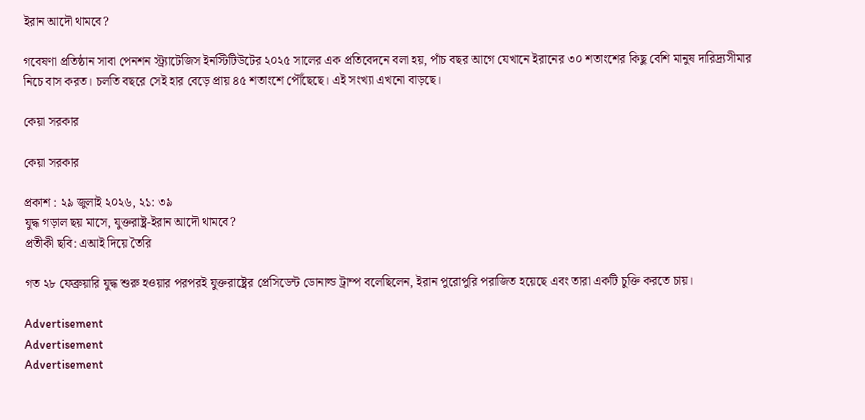ইরান আদৌ থামবে?

গবেষণা প্রতিষ্ঠান সাবা পেনশন স্ট্র্যাটেজিস ইনস্টিটিউটের ২০২৫ সালের এক প্রতিবেদনে বলা হয়, পাঁচ বছর আগে যেখানে ইরানের ৩০ শতাংশের কিছু বেশি মানুষ দারিদ্র্যসীমার নিচে বাস করত। চলতি বছরে সেই হার বেড়ে প্রায় ৪৫ শতাংশে পৌঁছেছে। এই সংখ্যা এখনো বাড়ছে।

কেয়া সরকার

কেয়া সরকার

প্রকাশ : ২৯ জুলাই ২০২৬, ২১: ৩৯
যুদ্ধ গড়াল ছয় মাসে, যুক্তরাষ্ট্র-ইরান আদৌ থামবে?
প্রতীকী ছবি: এআই দিয়ে তৈরি

গত ২৮ ফেব্রুয়ারি যুদ্ধ শুরু হওয়ার পরপরই যুক্তরাষ্ট্রের প্রেসিডেন্ট ডোনাল্ড ট্রাম্প বলেছিলেন, ইরান পুরোপুরি পরাজিত হয়েছে এবং তারা একটি চুক্তি করতে চায়।

Advertisement
Advertisement
Advertisement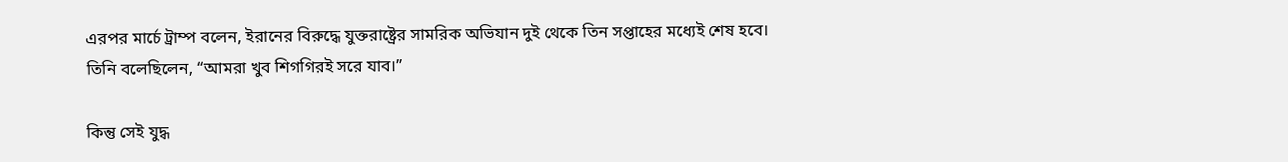এরপর মার্চে ট্রাম্প বলেন, ইরানের বিরুদ্ধে যুক্তরাষ্ট্রের সামরিক অভিযান দুই থেকে তিন সপ্তাহের মধ্যেই শেষ হবে। তিনি বলেছিলেন, “আমরা খুব শিগগিরই সরে যাব।”

কিন্তু সেই যুদ্ধ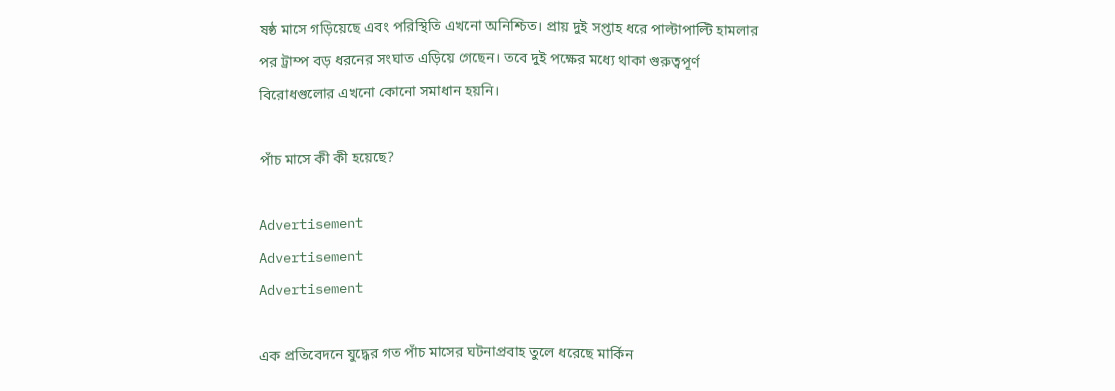ষষ্ঠ মাসে গড়িয়েছে এবং পরিস্থিতি এখনো অনিশ্চিত। প্রায় দুই সপ্তাহ ধরে পাল্টাপাল্টি হামলার পর ট্রাম্প বড় ধরনের সংঘাত এড়িয়ে গেছেন। তবে দুই পক্ষের মধ্যে থাকা গুরুত্বপূর্ণ বিরোধগুলোর এখনো কোনো সমাধান হয়নি।

পাঁচ মাসে কী কী হয়েছে?

Advertisement
Advertisement
Advertisement

এক প্রতিবেদনে যুদ্ধের গত পাঁচ মাসের ঘটনাপ্রবাহ তুলে ধরেছে মার্কিন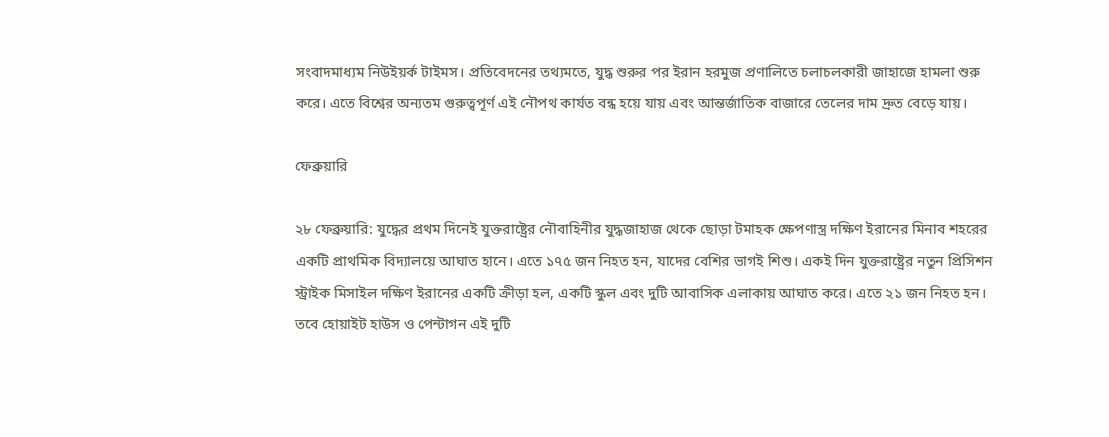সংবাদমাধ্যম নিউইয়র্ক টাইমস। প্রতিবেদনের তথ্যমতে, যুদ্ধ শুরুর পর ইরান হরমুজ প্রণালিতে চলাচলকারী জাহাজে হামলা শুরু করে। এতে বিশ্বের অন্যতম গুরুত্বপূর্ণ এই নৌপথ কার্যত বন্ধ হয়ে যায় এবং আন্তর্জাতিক বাজারে তেলের দাম দ্রুত বেড়ে যায়।

ফেব্রুয়ারি

২৮ ফেব্রুয়ারি: যুদ্ধের প্রথম দিনেই যুক্তরাষ্ট্রের নৌবাহিনীর যুদ্ধজাহাজ থেকে ছোড়া টমাহক ক্ষেপণাস্ত্র দক্ষিণ ইরানের মিনাব শহরের একটি প্রাথমিক বিদ্যালয়ে আঘাত হানে। এতে ১৭৫ জন নিহত হন, যাদের বেশির ভাগই শিশু। একই দিন যুক্তরাষ্ট্রের নতুন প্রিসিশন স্ট্রাইক মিসাইল দক্ষিণ ইরানের একটি ক্রীড়া হল, একটি স্কুল এবং দুটি আবাসিক এলাকায় আঘাত করে। এতে ২১ জন নিহত হন। তবে হোয়াইট হাউস ও পেন্টাগন এই দুটি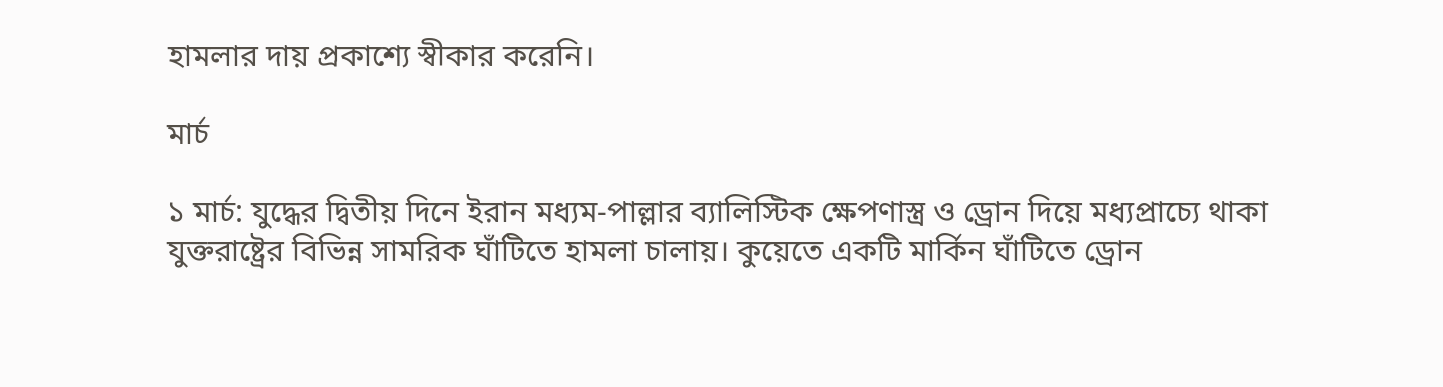হামলার দায় প্রকাশ্যে স্বীকার করেনি।

মার্চ

১ মার্চ: যুদ্ধের দ্বিতীয় দিনে ইরান মধ্যম-পাল্লার ব্যালিস্টিক ক্ষেপণাস্ত্র ও ড্রোন দিয়ে মধ্যপ্রাচ্যে থাকা যুক্তরাষ্ট্রের বিভিন্ন সামরিক ঘাঁটিতে হামলা চালায়। কুয়েতে একটি মার্কিন ঘাঁটিতে ড্রোন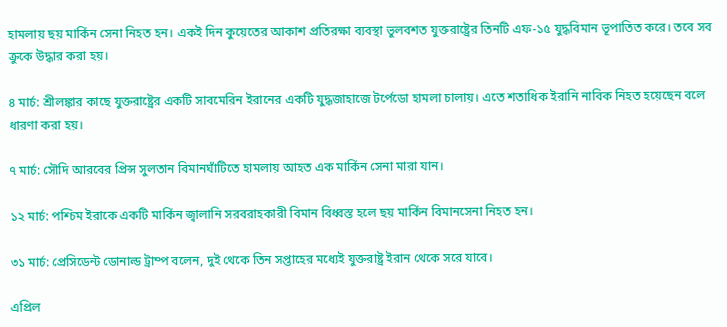হামলায় ছয় মার্কিন সেনা নিহত হন। একই দিন কুয়েতের আকাশ প্রতিরক্ষা ব্যবস্থা ভুলবশত যুক্তরাষ্ট্রের তিনটি এফ-১৫ যুদ্ধবিমান ভূপাতিত করে। তবে সব ক্রুকে উদ্ধার করা হয়।

৪ মার্চ: শ্রীলঙ্কার কাছে যুক্তরাষ্ট্রের একটি সাবমেরিন ইরানের একটি যুদ্ধজাহাজে টর্পেডো হামলা চালায়। এতে শতাধিক ইরানি নাবিক নিহত হয়েছেন বলে ধারণা করা হয়।

৭ মার্চ: সৌদি আরবের প্রিন্স সুলতান বিমানঘাঁটিতে হামলায় আহত এক মার্কিন সেনা মারা যান।

১২ মার্চ: পশ্চিম ইরাকে একটি মার্কিন জ্বালানি সরবরাহকারী বিমান বিধ্বস্ত হলে ছয় মার্কিন বিমানসেনা নিহত হন।

৩১ মার্চ: প্রেসিডেন্ট ডোনাল্ড ট্রাম্প বলেন, দুই থেকে তিন সপ্তাহের মধ্যেই যুক্তরাষ্ট্র ইরান থেকে সরে যাবে।

এপ্রিল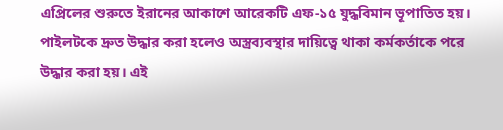এপ্রিলের শুরুতে ইরানের আকাশে আরেকটি এফ-১৫ যুদ্ধবিমান ভূপাতিত হয়। পাইলটকে দ্রুত উদ্ধার করা হলেও অস্ত্রব্যবস্থার দায়িত্বে থাকা কর্মকর্তাকে পরে উদ্ধার করা হয়। এই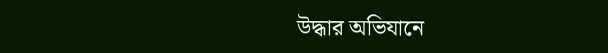উদ্ধার অভিযানে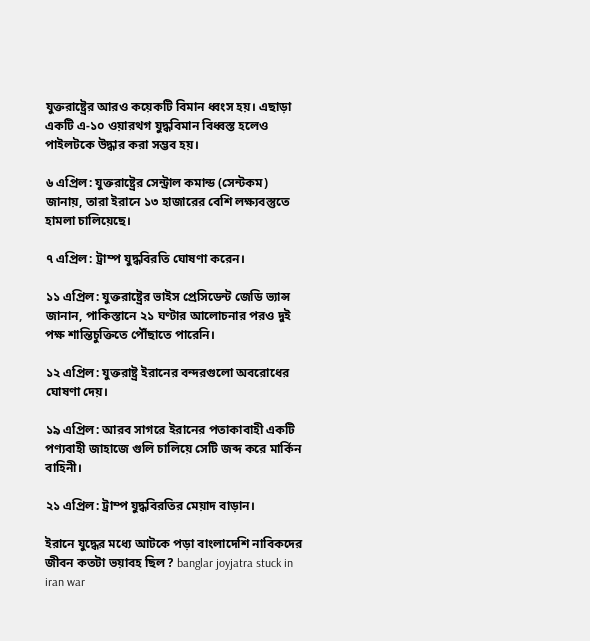যুক্তরাষ্ট্রের আরও কয়েকটি বিমান ধ্বংস হয়। এছাড়া একটি এ-১০ ওয়ারথগ যুদ্ধবিমান বিধ্বস্ত হলেও পাইলটকে উদ্ধার করা সম্ভব হয়।

৬ এপ্রিল: যুক্তরাষ্ট্রের সেন্ট্রাল কমান্ড (সেন্টকম) জানায়, তারা ইরানে ১৩ হাজারের বেশি লক্ষ্যবস্তুতে হামলা চালিয়েছে।

৭ এপ্রিল: ট্রাম্প যুদ্ধবিরতি ঘোষণা করেন।

১১ এপ্রিল: যুক্তরাষ্ট্রের ভাইস প্রেসিডেন্ট জেডি ভ্যান্স জানান, পাকিস্তানে ২১ ঘণ্টার আলোচনার পরও দুই পক্ষ শান্তিচুক্তিতে পৌঁছাতে পারেনি।

১২ এপ্রিল: যুক্তরাষ্ট্র ইরানের বন্দরগুলো অবরোধের ঘোষণা দেয়।

১৯ এপ্রিল: আরব সাগরে ইরানের পতাকাবাহী একটি পণ্যবাহী জাহাজে গুলি চালিয়ে সেটি জব্দ করে মার্কিন বাহিনী।

২১ এপ্রিল: ট্রাম্প যুদ্ধবিরতির মেয়াদ বাড়ান।

ইরানে যুদ্ধের মধ্যে আটকে পড়া বাংলাদেশি নাবিকদের জীবন কতটা ভয়াবহ ছিল? banglar joyjatra stuck in iran war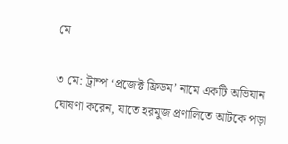মে

৩ মে: ট্রাম্প ‘প্রজেক্ট ফ্রিডম’ নামে একটি অভিযান ঘোষণা করেন, যাতে হরমুজ প্রণালিতে আটকে পড়া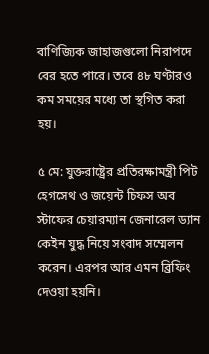বাণিজ্যিক জাহাজগুলো নিরাপদে বের হতে পারে। তবে ৪৮ ঘণ্টারও কম সময়ের মধ্যে তা স্থগিত করা হয়।

৫ মে: যুক্তরাষ্ট্রের প্রতিরক্ষামন্ত্রী পিট হেগসেথ ও জয়েন্ট চিফস অব স্টাফের চেয়ারম্যান জেনারেল ড্যান কেইন যুদ্ধ নিয়ে সংবাদ সম্মেলন করেন। এরপর আর এমন ব্রিফিং দেওয়া হয়নি।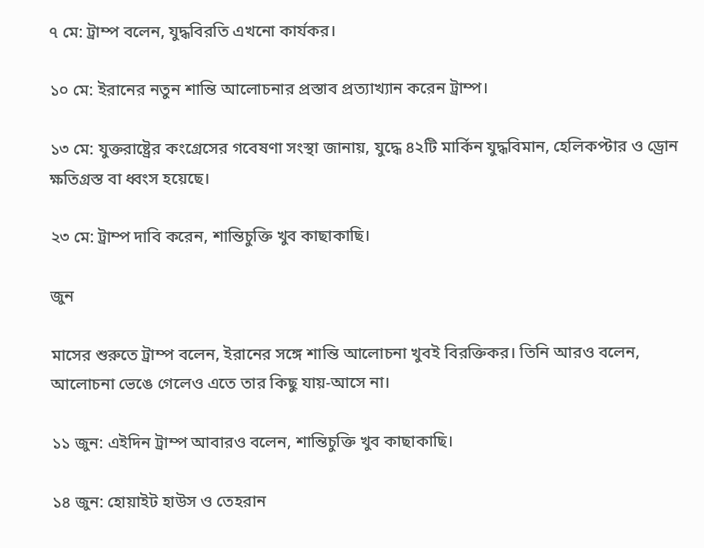৭ মে: ট্রাম্প বলেন, যুদ্ধবিরতি এখনো কার্যকর।

১০ মে: ইরানের নতুন শান্তি আলোচনার প্রস্তাব প্রত্যাখ্যান করেন ট্রাম্প।

১৩ মে: যুক্তরাষ্ট্রের কংগ্রেসের গবেষণা সংস্থা জানায়, যুদ্ধে ৪২টি মার্কিন যুদ্ধবিমান, হেলিকপ্টার ও ড্রোন ক্ষতিগ্রস্ত বা ধ্বংস হয়েছে।

২৩ মে: ট্রাম্প দাবি করেন, শান্তিচুক্তি খুব কাছাকাছি।

জুন

মাসের শুরুতে ট্রাম্প বলেন, ইরানের সঙ্গে শান্তি আলোচনা খুবই বিরক্তিকর। তিনি আরও বলেন, আলোচনা ভেঙে গেলেও এতে তার কিছু যায়-আসে না।

১১ জুন: এইদিন ট্রাম্প আবারও বলেন, শান্তিচুক্তি খুব কাছাকাছি।

১৪ জুন: হোয়াইট হাউস ও তেহরান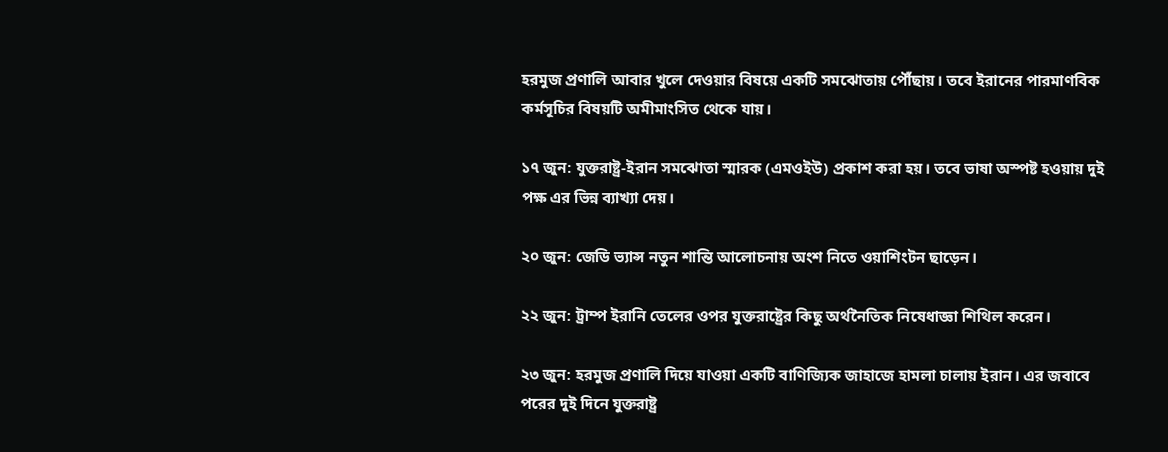হরমুজ প্রণালি আবার খুলে দেওয়ার বিষয়ে একটি সমঝোতায় পৌঁছায়। তবে ইরানের পারমাণবিক কর্মসূচির বিষয়টি অমীমাংসিত থেকে যায়।

১৭ জুন: যুক্তরাষ্ট্র-ইরান সমঝোতা স্মারক (এমওইউ) প্রকাশ করা হয়। তবে ভাষা অস্পষ্ট হওয়ায় দুই পক্ষ এর ভিন্ন ব্যাখ্যা দেয়।

২০ জুন: জেডি ভ্যান্স নতুন শান্তি আলোচনায় অংশ নিতে ওয়াশিংটন ছাড়েন।

২২ জুন: ট্রাম্প ইরানি তেলের ওপর যুক্তরাষ্ট্রের কিছু অর্থনৈতিক নিষেধাজ্ঞা শিথিল করেন।

২৩ জুন: হরমুজ প্রণালি দিয়ে যাওয়া একটি বাণিজ্যিক জাহাজে হামলা চালায় ইরান। এর জবাবে পরের দুই দিনে যুক্তরাষ্ট্র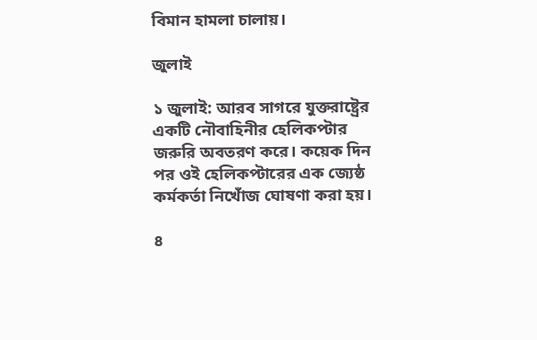বিমান হামলা চালায়।

জুলাই

১ জুলাই: আরব সাগরে যুক্তরাষ্ট্রের একটি নৌবাহিনীর হেলিকপ্টার জরুরি অবতরণ করে। কয়েক দিন পর ওই হেলিকপ্টারের এক জ্যেষ্ঠ কর্মকর্তা নিখোঁজ ঘোষণা করা হয়।

৪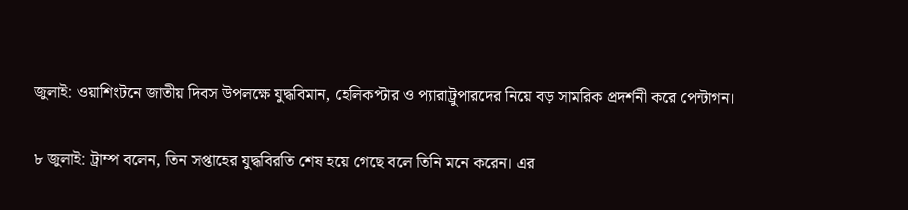জুলাই: ওয়াশিংটনে জাতীয় দিবস উপলক্ষে যুদ্ধবিমান, হেলিকপ্টার ও প্যারাট্রুপারদের নিয়ে বড় সামরিক প্রদর্শনী করে পেন্টাগন।

৮ জুলাই: ট্রাম্প বলেন, তিন সপ্তাহের যুদ্ধবিরতি শেষ হয়ে গেছে বলে তিনি মনে করেন। এর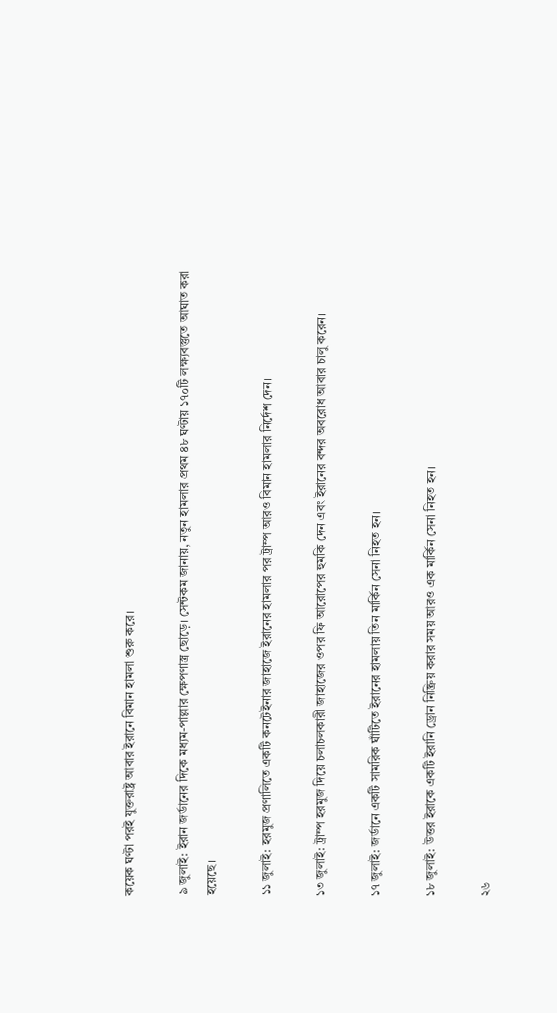কয়েক ঘণ্টা পরই যুক্তরাষ্ট্র আবার ইরানে বিমান হামলা শুরু করে।

৯ জুলাই: ইরান জর্ডানের দিকে মধ্যম-পাল্লার ক্ষেপণাস্ত্র ছোড়ে। সেন্টকম জানায়, নতুন হামলার প্রথম ৪৮ ঘণ্টায় ১৭০টি লক্ষ্যবস্তুতে আঘাত করা হয়েছে।

১১ জুলাই: হরমুজ প্রণালিতে একটি কনটেইনার জাহাজে ইরানের হামলার পর ট্রাম্প আরও বিমান হামলার নির্দেশ দেন।

১৩ জুলাই: ট্রাম্প হরমুজ দিয়ে চলাচলকারী জাহাজের ওপর ফি আরোপের হুমকি দেন এবং ইরানের বন্দর অবরোধ আবার চালু করেন।

১৭ জুলাই: জর্ডানে একটি সামরিক ঘাঁটিতে ইরানের হামলায় তিন মার্কিন সেনা নিহত হন।

১৮ জুলাই: উত্তর ইরাকে একটি ইরানি ড্রোন নিষ্ক্রিয় করার সময় আরও এক মার্কিন সেনা নিহত হন।

২৬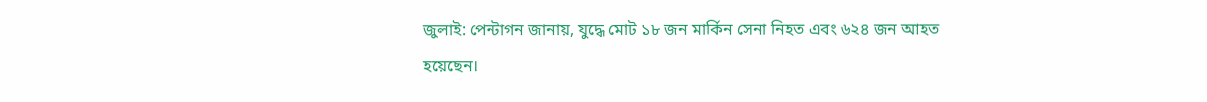জুলাই: পেন্টাগন জানায়, যুদ্ধে মোট ১৮ জন মার্কিন সেনা নিহত এবং ৬২৪ জন আহত হয়েছেন।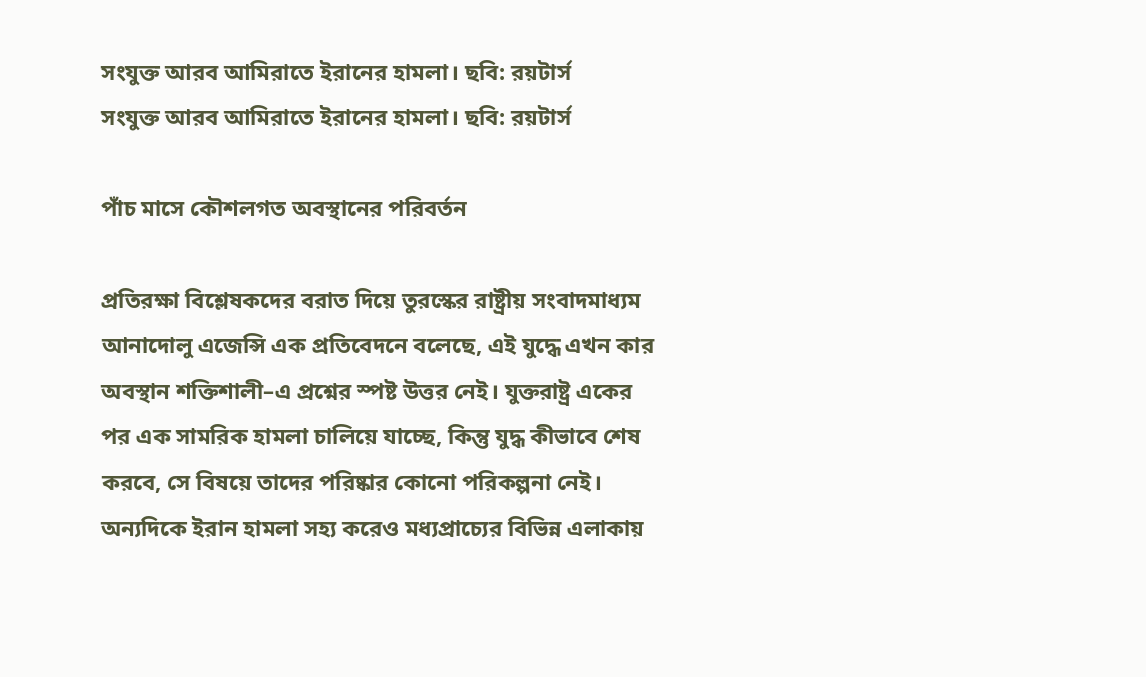সংযুক্ত আরব আমিরাতে ইরানের হামলা। ছবি: রয়টার্স
সংযুক্ত আরব আমিরাতে ইরানের হামলা। ছবি: রয়টার্স

পাঁচ মাসে কৌশলগত অবস্থানের পরিবর্তন

প্রতিরক্ষা বিশ্লেষকদের বরাত দিয়ে তুরস্কের রাষ্ট্রীয় সংবাদমাধ্যম আনাদোলু এজেন্সি এক প্রতিবেদনে বলেছে, এই যুদ্ধে এখন কার অবস্থান শক্তিশালী–এ প্রশ্নের স্পষ্ট উত্তর নেই। যুক্তরাষ্ট্র একের পর এক সামরিক হামলা চালিয়ে যাচ্ছে, কিন্তু যুদ্ধ কীভাবে শেষ করবে, সে বিষয়ে তাদের পরিষ্কার কোনো পরিকল্পনা নেই। অন্যদিকে ইরান হামলা সহ্য করেও মধ্যপ্রাচ্যের বিভিন্ন এলাকায়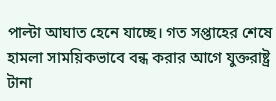পাল্টা আঘাত হেনে যাচ্ছে। গত সপ্তাহের শেষে হামলা সাময়িকভাবে বন্ধ করার আগে যুক্তরাষ্ট্র টানা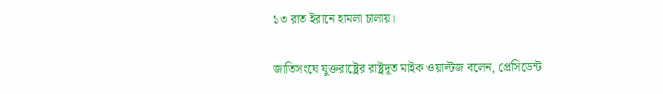১৩ রাত ইরানে হামলা চালায়।

জাতিসংঘে যুক্তরাষ্ট্রের রাষ্ট্রদূত মাইক ওয়াল্টজ বলেন, প্রেসিডেন্ট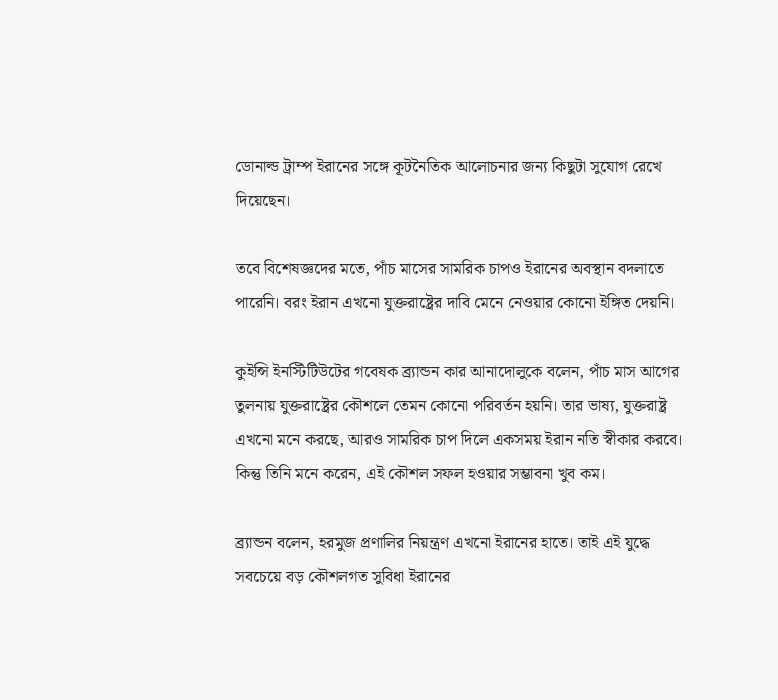ডোনাল্ড ট্রাম্প ইরানের সঙ্গে কূটনৈতিক আলোচনার জন্য কিছুটা সুযোগ রেখে দিয়েছেন।

তবে বিশেষজ্ঞদের মতে, পাঁচ মাসের সামরিক চাপও ইরানের অবস্থান বদলাতে পারেনি। বরং ইরান এখনো যুক্তরাষ্ট্রের দাবি মেনে নেওয়ার কোনো ইঙ্গিত দেয়নি।

কুইন্সি ইনস্টিটিউটের গবেষক ব্র্যান্ডন কার আনাদোলুকে বলেন, পাঁচ মাস আগের তুলনায় যুক্তরাষ্ট্রের কৌশলে তেমন কোনো পরিবর্তন হয়নি। তার ভাষ্য, যুক্তরাষ্ট্র এখনো মনে করছে, আরও সামরিক চাপ দিলে একসময় ইরান নতি স্বীকার করবে। কিন্তু তিনি মনে করেন, এই কৌশল সফল হওয়ার সম্ভাবনা খুব কম।

ব্র্যান্ডন বলেন, হরমুজ প্রণালির নিয়ন্ত্রণ এখনো ইরানের হাতে। তাই এই যুদ্ধে সবচেয়ে বড় কৌশলগত সুবিধা ইরানের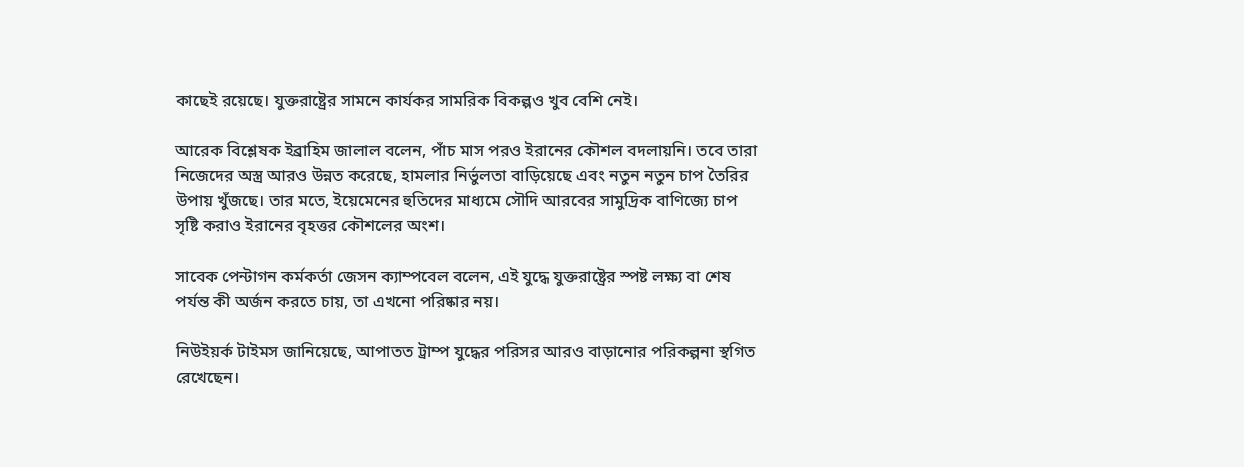কাছেই রয়েছে। যুক্তরাষ্ট্রের সামনে কার্যকর সামরিক বিকল্পও খুব বেশি নেই।

আরেক বিশ্লেষক ইব্রাহিম জালাল বলেন, পাঁচ মাস পরও ইরানের কৌশল বদলায়নি। তবে তারা নিজেদের অস্ত্র আরও উন্নত করেছে, হামলার নির্ভুলতা বাড়িয়েছে এবং নতুন নতুন চাপ তৈরির উপায় খুঁজছে। তার মতে, ইয়েমেনের হুতিদের মাধ্যমে সৌদি আরবের সামুদ্রিক বাণিজ্যে চাপ সৃষ্টি করাও ইরানের বৃহত্তর কৌশলের অংশ।

সাবেক পেন্টাগন কর্মকর্তা জেসন ক্যাম্পবেল বলেন, এই যুদ্ধে যুক্তরাষ্ট্রের স্পষ্ট লক্ষ্য বা শেষ পর্যন্ত কী অর্জন করতে চায়, তা এখনো পরিষ্কার নয়।

নিউইয়র্ক টাইমস জানিয়েছে, আপাতত ট্রাম্প যুদ্ধের পরিসর আরও বাড়ানোর পরিকল্পনা স্থগিত রেখেছেন।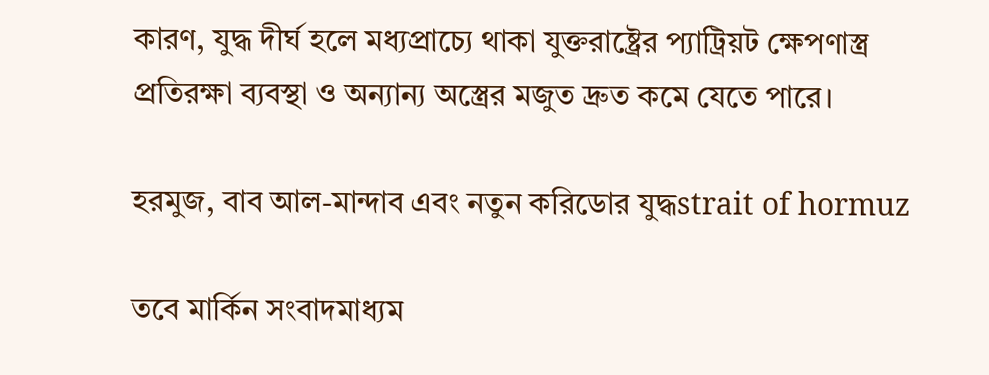কারণ, যুদ্ধ দীর্ঘ হলে মধ্যপ্রাচ্যে থাকা যুক্তরাষ্ট্রের প্যাট্রিয়ট ক্ষেপণাস্ত্র প্রতিরক্ষা ব্যবস্থা ও অন্যান্য অস্ত্রের মজুত দ্রুত কমে যেতে পারে।

হরমুজ, বাব আল-মান্দাব এবং নতুন করিডোর যুদ্ধstrait of hormuz

তবে মার্কিন সংবাদমাধ্যম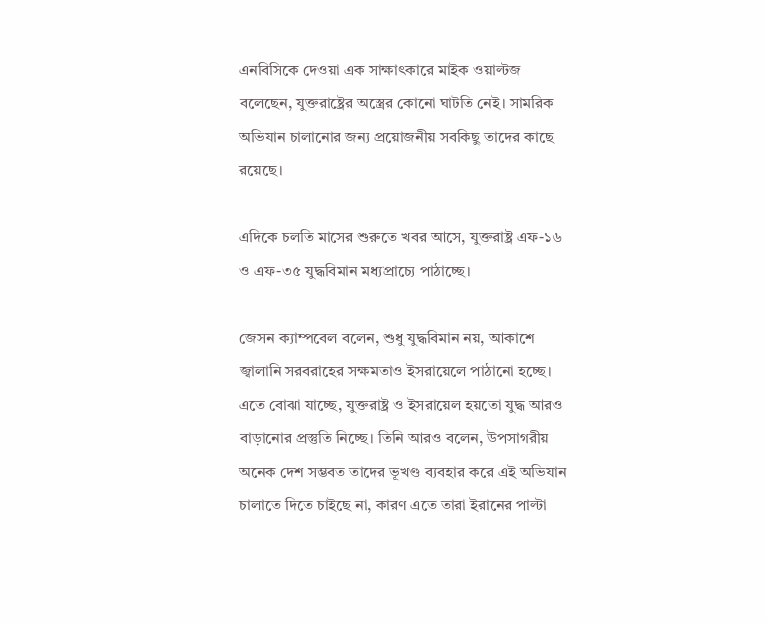এনবিসিকে দেওয়া এক সাক্ষাৎকারে মাইক ওয়াল্টজ বলেছেন, যুক্তরাষ্ট্রের অস্ত্রের কোনো ঘাটতি নেই। সামরিক অভিযান চালানোর জন্য প্রয়োজনীয় সবকিছু তাদের কাছে রয়েছে।

এদিকে চলতি মাসের শুরুতে খবর আসে, যুক্তরাষ্ট্র এফ-১৬ ও এফ-৩৫ যুদ্ধবিমান মধ্যপ্রাচ্যে পাঠাচ্ছে।

জেসন ক্যাম্পবেল বলেন, শুধু যুদ্ধবিমান নয়, আকাশে জ্বালানি সরবরাহের সক্ষমতাও ইসরায়েলে পাঠানো হচ্ছে। এতে বোঝা যাচ্ছে, যুক্তরাষ্ট্র ও ইসরায়েল হয়তো যুদ্ধ আরও বাড়ানোর প্রস্তুতি নিচ্ছে। তিনি আরও বলেন, উপসাগরীয় অনেক দেশ সম্ভবত তাদের ভূখণ্ড ব্যবহার করে এই অভিযান চালাতে দিতে চাইছে না, কারণ এতে তারা ইরানের পাল্টা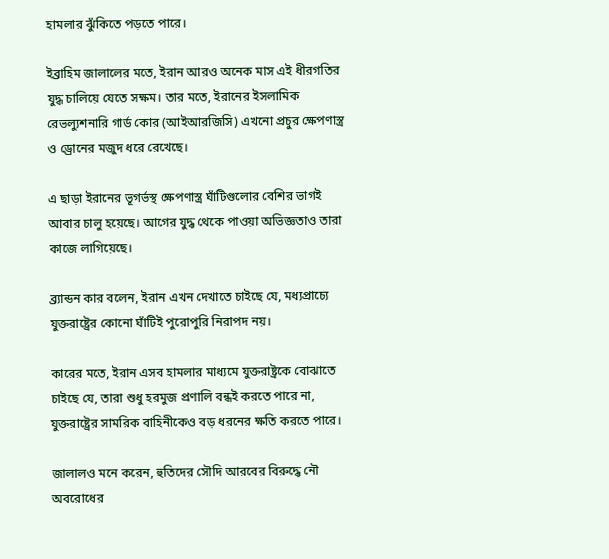হামলার ঝুঁকিতে পড়তে পারে।

ইব্রাহিম জালালের মতে, ইরান আরও অনেক মাস এই ধীরগতির যুদ্ধ চালিয়ে যেতে সক্ষম। তার মতে, ইরানের ইসলামিক রেভল্যুশনারি গার্ড কোর (আইআরজিসি) এখনো প্রচুর ক্ষেপণাস্ত্র ও ড্রোনের মজুদ ধরে রেখেছে।

এ ছাড়া ইরানের ভূগর্ভস্থ ক্ষেপণাস্ত্র ঘাঁটিগুলোর বেশির ভাগই আবার চালু হয়েছে। আগের যুদ্ধ থেকে পাওয়া অভিজ্ঞতাও তারা কাজে লাগিয়েছে।

ব্র্যান্ডন কার বলেন, ইরান এখন দেখাতে চাইছে যে, মধ্যপ্রাচ্যে যুক্তরাষ্ট্রের কোনো ঘাঁটিই পুরোপুরি নিরাপদ নয়।

কারের মতে, ইরান এসব হামলার মাধ্যমে যুক্তরাষ্ট্রকে বোঝাতে চাইছে যে, তারা শুধু হরমুজ প্রণালি বন্ধই করতে পারে না, যুক্তরাষ্ট্রের সামরিক বাহিনীকেও বড় ধরনের ক্ষতি করতে পারে।

জালালও মনে করেন, হুতিদের সৌদি আরবের বিরুদ্ধে নৌ অবরোধের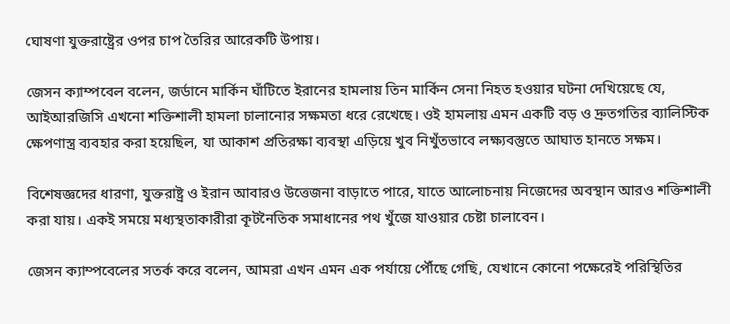ঘোষণা যুক্তরাষ্ট্রের ওপর চাপ তৈরির আরেকটি উপায়।

জেসন ক্যাম্পবেল বলেন, জর্ডানে মার্কিন ঘাঁটিতে ইরানের হামলায় তিন মার্কিন সেনা নিহত হওয়ার ঘটনা দেখিয়েছে যে, আইআরজিসি এখনো শক্তিশালী হামলা চালানোর সক্ষমতা ধরে রেখেছে। ওই হামলায় এমন একটি বড় ও দ্রুতগতির ব্যালিস্টিক ক্ষেপণাস্ত্র ব্যবহার করা হয়েছিল, যা আকাশ প্রতিরক্ষা ব্যবস্থা এড়িয়ে খুব নিখুঁতভাবে লক্ষ্যবস্তুতে আঘাত হানতে সক্ষম।

বিশেষজ্ঞদের ধারণা, যুক্তরাষ্ট্র ও ইরান আবারও উত্তেজনা বাড়াতে পারে, যাতে আলোচনায় নিজেদের অবস্থান আরও শক্তিশালী করা যায়। একই সময়ে মধ্যস্থতাকারীরা কূটনৈতিক সমাধানের পথ খুঁজে যাওয়ার চেষ্টা চালাবেন।

জেসন ক্যাম্পবেলের সতর্ক করে বলেন, আমরা এখন এমন এক পর্যায়ে পৌঁছে গেছি, যেখানে কোনো পক্ষেরেই পরিস্থিতির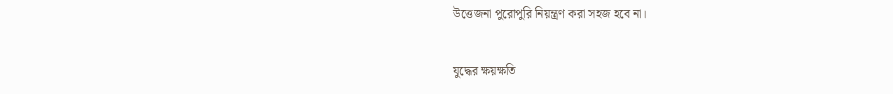উত্তেজনা পুরোপুরি নিয়ন্ত্রণ করা সহজ হবে না।

যুদ্ধের ক্ষয়ক্ষতি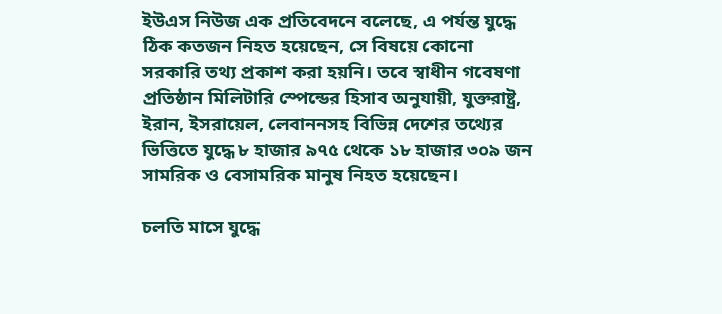ইউএস নিউজ এক প্রতিবেদনে বলেছে, এ পর্যন্ত যুদ্ধে ঠিক কতজন নিহত হয়েছেন, সে বিষয়ে কোনো সরকারি তথ্য প্রকাশ করা হয়নি। তবে স্বাধীন গবেষণা প্রতিষ্ঠান মিলিটারি স্পেন্ডের হিসাব অনুযায়ী, যুক্তরাষ্ট্র, ইরান, ইসরায়েল, লেবাননসহ বিভিন্ন দেশের তথ্যের ভিত্তিতে যুদ্ধে ৮ হাজার ৯৭৫ থেকে ১৮ হাজার ৩০৯ জন সামরিক ও বেসামরিক মানুষ নিহত হয়েছেন।

চলতি মাসে যুদ্ধে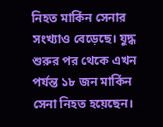নিহত মার্কিন সেনার সংখ্যাও বেড়েছে। যুদ্ধ শুরুর পর থেকে এখন পর্যন্ত ১৮ জন মার্কিন সেনা নিহত হয়েছেন।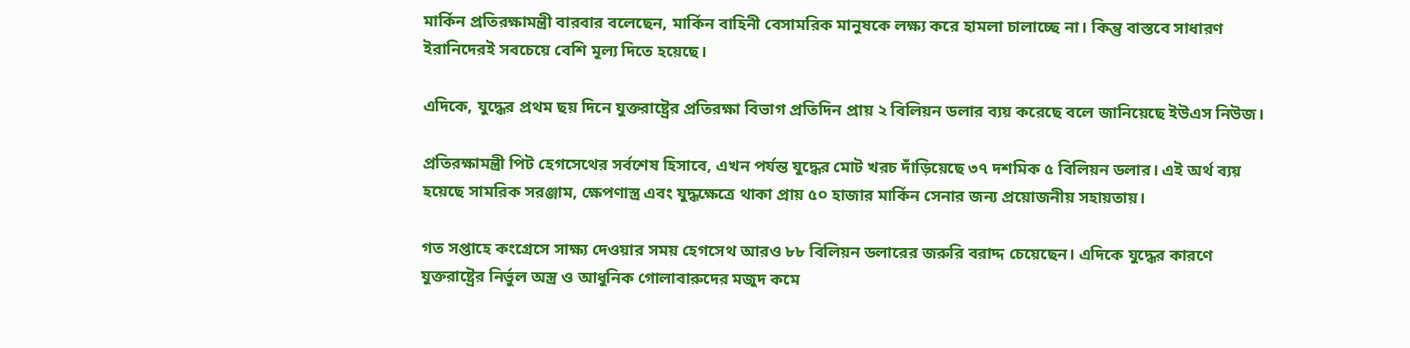মার্কিন প্রতিরক্ষামন্ত্রী বারবার বলেছেন, মার্কিন বাহিনী বেসামরিক মানুষকে লক্ষ্য করে হামলা চালাচ্ছে না। কিন্তু বাস্তবে সাধারণ ইরানিদেরই সবচেয়ে বেশি মূল্য দিতে হয়েছে।

এদিকে, যুদ্ধের প্রথম ছয় দিনে যুক্তরাষ্ট্রের প্রতিরক্ষা বিভাগ প্রতিদিন প্রায় ২ বিলিয়ন ডলার ব্যয় করেছে বলে জানিয়েছে ইউএস নিউজ।

প্রতিরক্ষামন্ত্রী পিট হেগসেথের সর্বশেষ হিসাবে, এখন পর্যন্ত যুদ্ধের মোট খরচ দাঁড়িয়েছে ৩৭ দশমিক ৫ বিলিয়ন ডলার। এই অর্থ ব্যয় হয়েছে সামরিক সরঞ্জাম, ক্ষেপণাস্ত্র এবং যুদ্ধক্ষেত্রে থাকা প্রায় ৫০ হাজার মার্কিন সেনার জন্য প্রয়োজনীয় সহায়তায়।

গত সপ্তাহে কংগ্রেসে সাক্ষ্য দেওয়ার সময় হেগসেথ আরও ৮৮ বিলিয়ন ডলারের জরুরি বরাদ্দ চেয়েছেন। এদিকে যুদ্ধের কারণে যুক্তরাষ্ট্রের নির্ভুল অস্ত্র ও আধুনিক গোলাবারুদের মজুদ কমে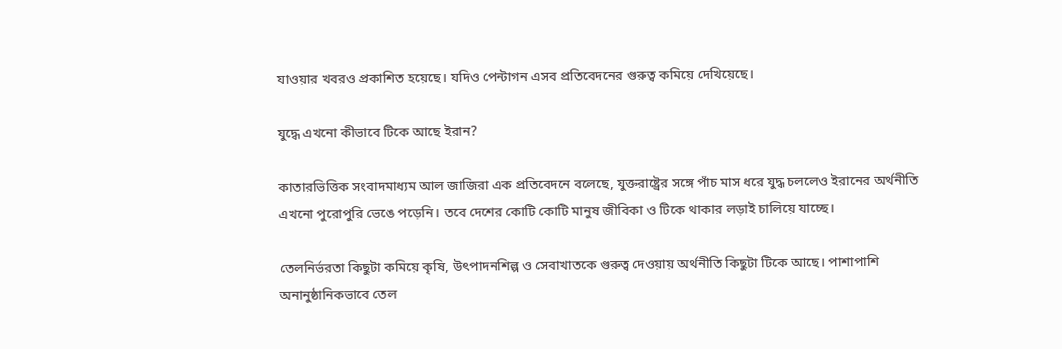যাওয়ার খবরও প্রকাশিত হয়েছে। যদিও পেন্টাগন এসব প্রতিবেদনের গুরুত্ব কমিয়ে দেখিয়েছে।

যুদ্ধে এখনো কীভাবে টিকে আছে ইরান?

কাতারভিত্তিক সংবাদমাধ্যম আল জাজিরা এক প্রতিবেদনে বলেছে, যুক্তরাষ্ট্রের সঙ্গে পাঁচ মাস ধরে যুদ্ধ চললেও ইরানের অর্থনীতি এখনো পুরোপুরি ভেঙে পড়েনি। তবে দেশের কোটি কোটি মানুষ জীবিকা ও টিকে থাকার লড়াই চালিয়ে যাচ্ছে।

তেলনির্ভরতা কিছুটা কমিয়ে কৃষি, উৎপাদনশিল্প ও সেবাখাতকে গুরুত্ব দেওয়ায় অর্থনীতি কিছুটা টিকে আছে। পাশাপাশি অনানুষ্ঠানিকভাবে তেল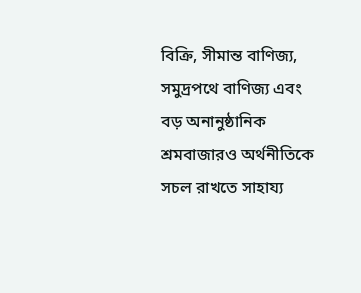বিক্রি, সীমান্ত বাণিজ্য, সমুদ্রপথে বাণিজ্য এবং বড় অনানুষ্ঠানিক শ্রমবাজারও অর্থনীতিকে সচল রাখতে সাহায্য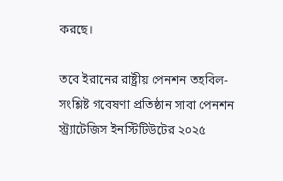করছে।

তবে ইরানের রাষ্ট্রীয় পেনশন তহবিল-সংশ্লিষ্ট গবেষণা প্রতিষ্ঠান সাবা পেনশন স্ট্র্যাটেজিস ইনস্টিটিউটের ২০২৫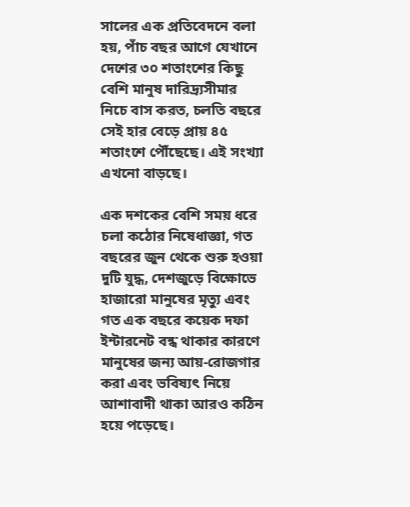সালের এক প্রতিবেদনে বলা হয়, পাঁচ বছর আগে যেখানে দেশের ৩০ শতাংশের কিছু বেশি মানুষ দারিদ্র্যসীমার নিচে বাস করত, চলতি বছরে সেই হার বেড়ে প্রায় ৪৫ শতাংশে পৌঁছেছে। এই সংখ্যা এখনো বাড়ছে।

এক দশকের বেশি সময় ধরে চলা কঠোর নিষেধাজ্ঞা, গত বছরের জুন থেকে শুরু হওয়া দুটি যুদ্ধ, দেশজুড়ে বিক্ষোভে হাজারো মানুষের মৃত্যু এবং গত এক বছরে কয়েক দফা ইন্টারনেট বন্ধ থাকার কারণে মানুষের জন্য আয়-রোজগার করা এবং ভবিষ্যৎ নিয়ে আশাবাদী থাকা আরও কঠিন হয়ে পড়েছে।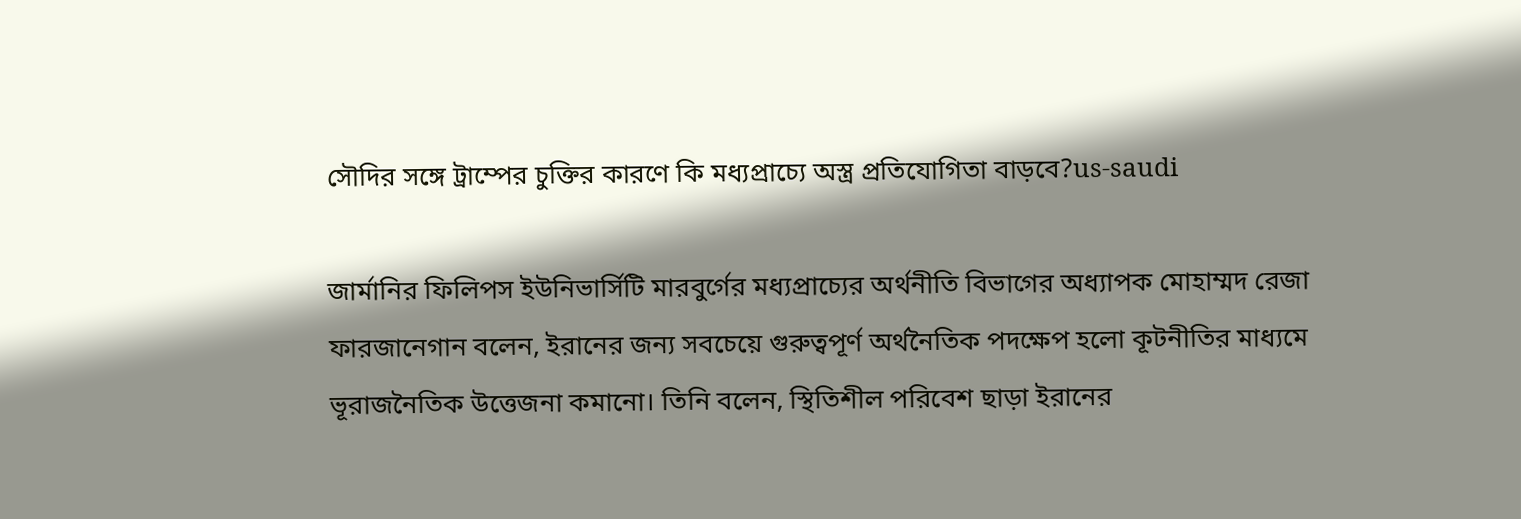সৌদির সঙ্গে ট্রাম্পের চুক্তির কারণে কি মধ্যপ্রাচ্যে অস্ত্র প্রতিযোগিতা বাড়বে?us-saudi

জার্মানির ফিলিপস ইউনিভার্সিটি মারবুর্গের মধ্যপ্রাচ্যের অর্থনীতি বিভাগের অধ্যাপক মোহাম্মদ রেজা ফারজানেগান বলেন, ইরানের জন্য সবচেয়ে গুরুত্বপূর্ণ অর্থনৈতিক পদক্ষেপ হলো কূটনীতির মাধ্যমে ভূরাজনৈতিক উত্তেজনা কমানো। তিনি বলেন, স্থিতিশীল পরিবেশ ছাড়া ইরানের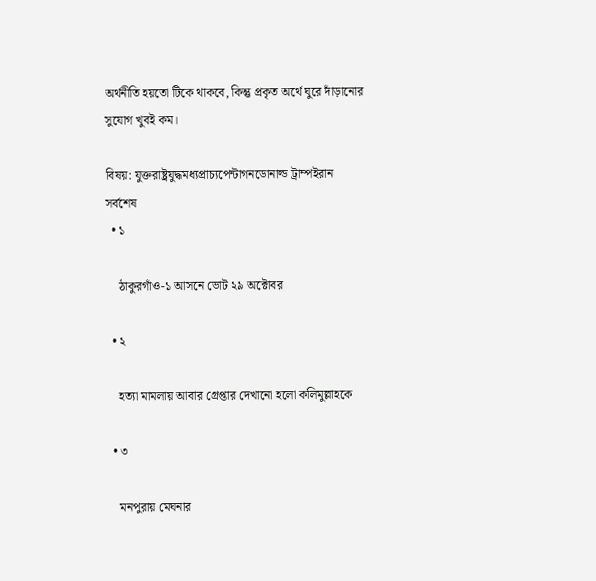অর্থনীতি হয়তো টিকে থাকবে, কিন্তু প্রকৃত অর্থে ঘুরে দাঁড়ানোর সুযোগ খুবই কম।

বিষয়: যুক্তরাষ্ট্রযুদ্ধমধ্যপ্রাচ্যপেন্টাগনডোনাল্ড ট্রাম্পইরান
সর্বশেষ
  • ১

    ঠাকুরগাঁও-১ আসনে ভোট ২৯ অক্টোবর

  • ২

    হত্যা মামলায় আবার গ্রেপ্তার দেখানো হলো কলিমুল্লাহকে

  • ৩

    মনপুরায় মেঘনার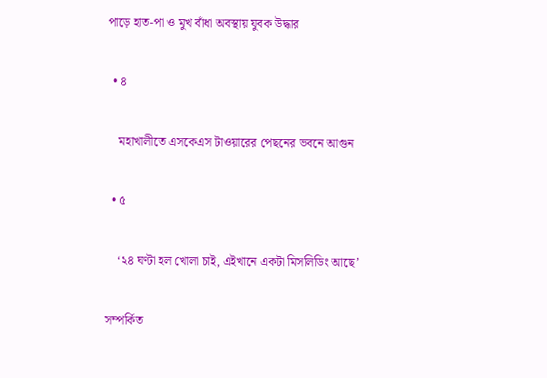পাড়ে হাত-পা ও মুখ বাঁধা অবস্থায় যুবক উদ্ধার

  • ৪

    মহাখালীতে এসকেএস টাওয়ারের পেছনের ভবনে আগুন

  • ৫

    ‘২৪ ঘণ্টা হল খোলা চাই, এইখানে একটা মিসলিডিং আছে’

সম্পর্কিত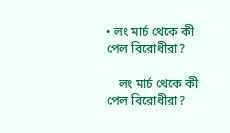• লং মার্চ থেকে কী পেল বিরোধীরা?

    লং মার্চ থেকে কী পেল বিরোধীরা?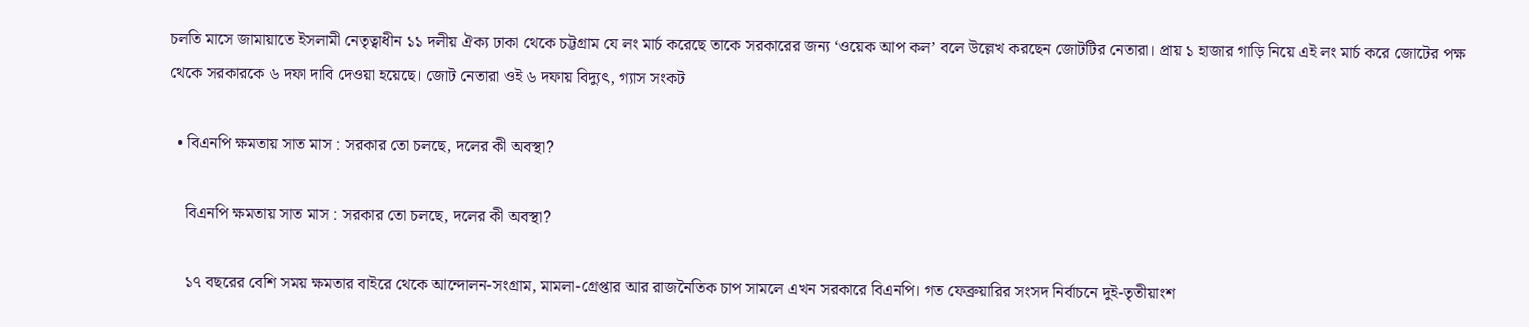চলতি মাসে জামায়াতে ইসলামী নেতৃত্বাধীন ১১ দলীয় ঐক্য ঢাকা থেকে চট্টগ্রাম যে লং মার্চ করেছে তাকে সরকারের জন্য ‘ওয়েক আপ কল’ বলে উল্লেখ করছেন জোটটির নেতারা। প্রায় ১ হাজার গাড়ি নিয়ে এই লং মার্চ করে জোটের পক্ষ থেকে সরকারকে ৬ দফা দাবি দেওয়া হয়েছে। জোট নেতারা ওই ৬ দফায় বিদ্যুৎ, গ্যাস সংকট

  • বিএনপি ক্ষমতায় সাত মাস : সরকার তো চলছে, দলের কী অবস্থা?

    বিএনপি ক্ষমতায় সাত মাস : সরকার তো চলছে, দলের কী অবস্থা?

    ১৭ বছরের বেশি সময় ক্ষমতার বাইরে থেকে আন্দোলন-সংগ্রাম, মামলা-গ্রেপ্তার আর রাজনৈতিক চাপ সামলে এখন সরকারে বিএনপি। গত ফেব্রুয়ারির সংসদ নির্বাচনে দুই-তৃতীয়াংশ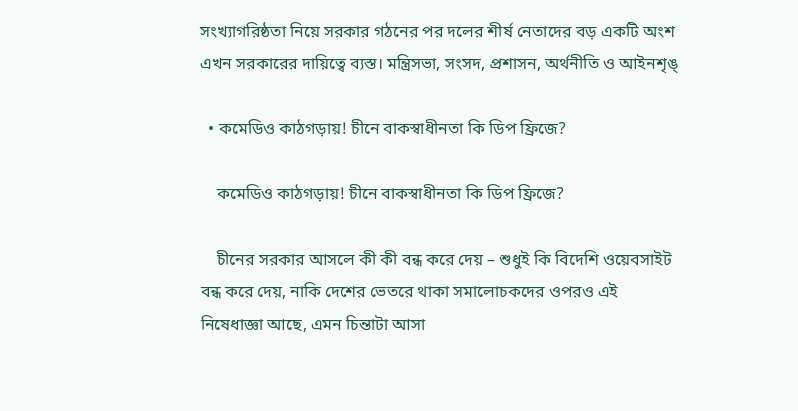সংখ্যাগরিষ্ঠতা নিয়ে সরকার গঠনের পর দলের শীর্ষ নেতাদের বড় একটি অংশ এখন সরকারের দায়িত্বে ব্যস্ত। মন্ত্রিসভা, সংসদ, প্রশাসন, অর্থনীতি ও আইনশৃঙ্

  • কমেডিও কাঠগড়ায়! চীনে বাকস্বাধীনতা কি ডিপ ফ্রিজে?

    কমেডিও কাঠগড়ায়! চীনে বাকস্বাধীনতা কি ডিপ ফ্রিজে?

    চীনের সরকার আসলে কী কী বন্ধ করে দেয় – শুধুই কি বিদেশি ওয়েবসাইট বন্ধ করে দেয়, নাকি দেশের ভেতরে থাকা সমালোচকদের ওপরও এই নিষেধাজ্ঞা আছে, এমন চিন্তাটা আসা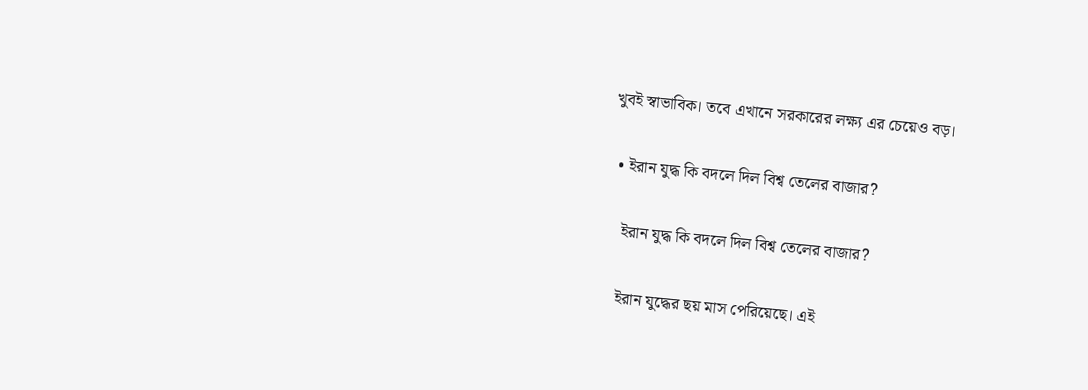খুবই স্বাভাবিক। তবে এখানে সরকারের লক্ষ্য এর চেয়েও বড়।

  • ইরান যুদ্ধ কি বদলে দিল বিশ্ব তেলের বাজার?

    ইরান যুদ্ধ কি বদলে দিল বিশ্ব তেলের বাজার?

    ইরান যুদ্ধের ছয় মাস পেরিয়েছে। এই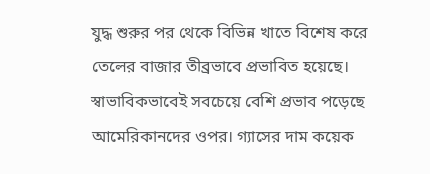যুদ্ধ শুরুর পর থেকে বিভিন্ন খাতে বিশেষ করে তেলের বাজার তীব্রভাবে প্রভাবিত হয়েছে। স্বাভাবিকভাবেই সবচেয়ে বেশি প্রভাব পড়েছে আমেরিকানদের ওপর। গ্যাসের দাম কয়েক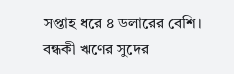সপ্তাহ ধরে ৪ ডলারের বেশি। বন্ধকী ঋণের সুদের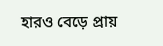হারও বেড়ে প্রায়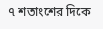৭ শতাংশের দিকে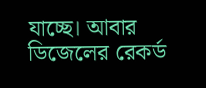যাচ্ছে। আবার ডিজেলের রেকর্ড